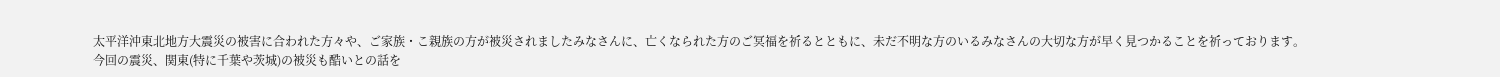太平洋沖東北地方大震災の被害に合われた方々や、ご家族・こ親族の方が被災されましたみなさんに、亡くなられた方のご冥福を祈るとともに、未だ不明な方のいるみなさんの大切な方が早く見つかることを祈っております。
今回の震災、関東(特に千葉や茨城)の被災も酷いとの話を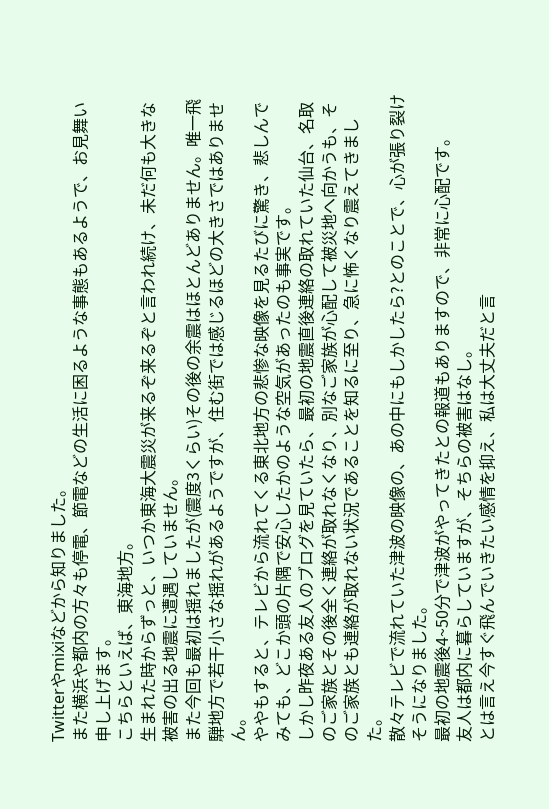Twitterやmixiなどから知りました。
また横浜や都内の方々も停電、節電などの生活に困るような事態もあるようで、お見舞い申し上げます。
こちらといえば、東海地方。
生まれた時からずっと、いつか東海大震災が来るぞ来るぞと言われ続け、未だ何も大きな被害の出る地震に遭遇していません。
また今回も最初は揺れましたが(震度3くらい)その後の余震はほとんどありません。唯一飛騨地方で若干小さな揺れがあるようですが、住む街では感じるほどの大きさではありません。
ややもすると、テレビから流れてくる東北地方の悲惨な映像を見るたびに驚き、悲しんでみても、どこか頭の片隅で安心したかのような空気があったのも事実です。
しかし昨夜ある友人のブログを見ていたら、最初の地震直後連絡の取れていた仙台、名取のご家族とその後全く連絡が取れなくなり、別なご家族が心配して被災地へ向かうも、そのご家族とも連絡が取れない状況であることを知るに至り、急に怖くなり震えてきました。
散々テレビで流れていた津波の映像の、あの中にもしかしたら?とのことで、心が張り裂けそうになりました。
最初の地震後4~50分で津波がやってきたとの報道もありますので、非常に心配です。
友人は都内に暮らしていますが、そちらの被害はなし。
とは言え今すぐ飛んでいきたい感情を抑え、私は大丈夫だと言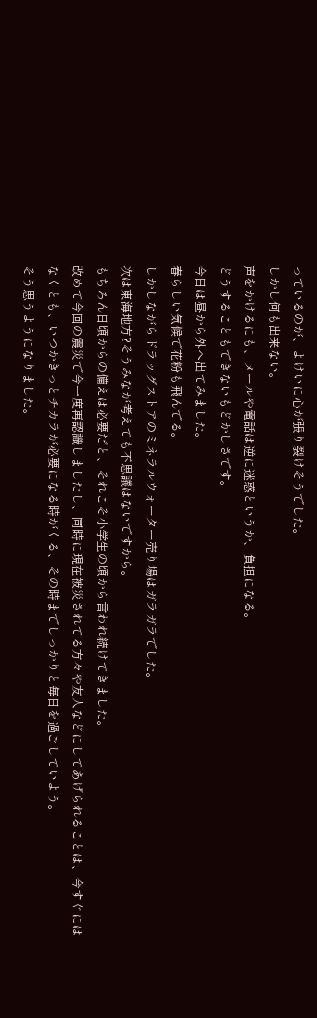っているのが、よけいに心が張り裂けそうでした。
しかし何も出来ない。
声をかけるにも、メールや電話は逆に迷惑というか、負担になる。
どうすることもできないもどかしさです。
今日は昼から外へ出てみました。
春らしい気候で花粉も飛んでる。
しかしながらドラッグストアのミネラルウォーター売り場はガラガラでした。
次は東海地方?そうみなが考えても不思議はないですから。
もちろん日頃からの備えは必要だと、それこそ小学生の頃から言われ続けてきました。
改めて今回の震災で今一度再認識しましたし、同時に現在被災されてる方々や友人などにしてあげられることは、今すぐにはなくとも、いつかきっとチカラが必要になる時がくる、その時までしっかりと毎日を過ごしていよう。
そう思うようになりました。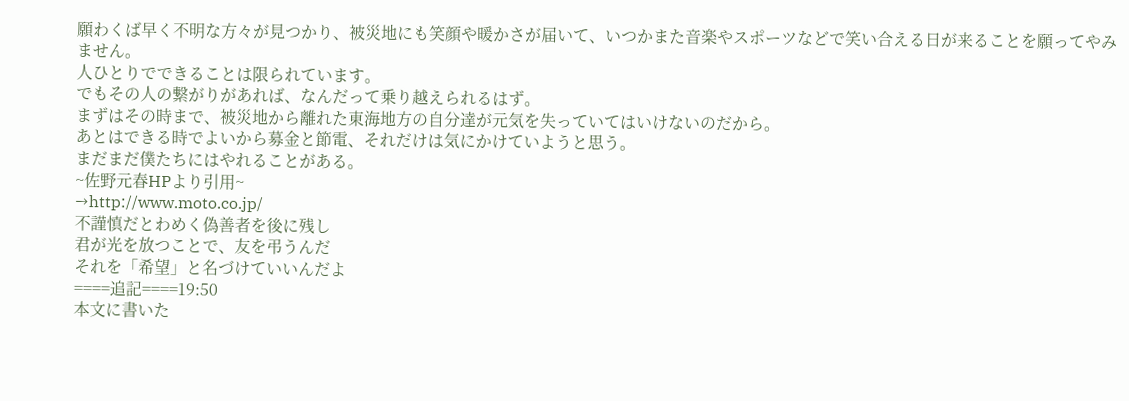願わくば早く不明な方々が見つかり、被災地にも笑顔や暖かさが届いて、いつかまた音楽やスポーツなどで笑い合える日が来ることを願ってやみません。
人ひとりでできることは限られています。
でもその人の繋がりがあれば、なんだって乗り越えられるはず。
まずはその時まで、被災地から離れた東海地方の自分達が元気を失っていてはいけないのだから。
あとはできる時でよいから募金と節電、それだけは気にかけていようと思う。
まだまだ僕たちにはやれることがある。
~佐野元春HPより引用~
→http://www.moto.co.jp/
不謹慎だとわめく偽善者を後に残し
君が光を放つことで、友を弔うんだ
それを「希望」と名づけていいんだよ
====追記====19:50
本文に書いた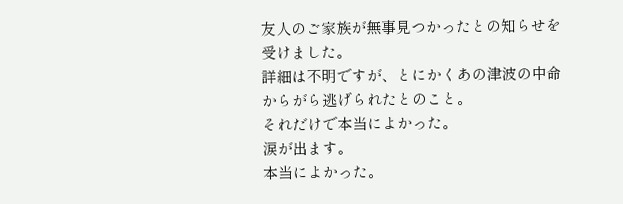友人のご家族が無事見つかったとの知らせを受けました。
詳細は不明ですが、とにかくあの津波の中命からがら逃げられたとのこと。
それだけで本当によかった。
涙が出ます。
本当によかった。